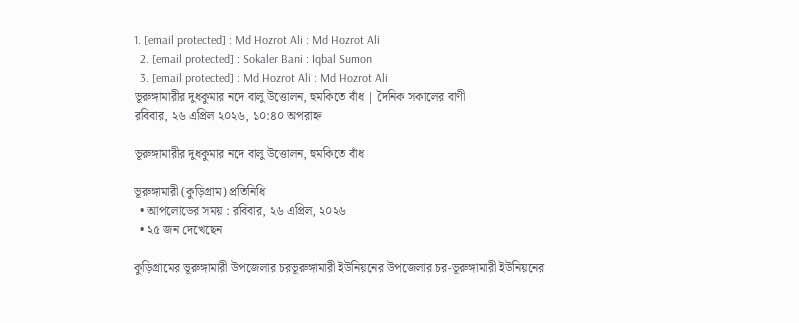1. [email protected] : Md Hozrot Ali : Md Hozrot Ali
  2. [email protected] : Sokaler Bani : Iqbal Sumon
  3. [email protected] : Md Hozrot Ali : Md Hozrot Ali
ভূরুঙ্গামারীর দুধকুমার নদে বালু উত্তোলন, হুমকিতে বাঁধ | দৈনিক সকালের বাণী
রবিবার, ২৬ এপ্রিল ২০২৬, ১০:৪০ অপরাহ্ন

ভূরুঙ্গামারীর দুধকুমার নদে বালু উত্তোলন, হুমকিতে বাঁধ

ভূরুঙ্গামারী (কুড়িগ্রাম) প্রতিনিধি
  • আপলোডের সময় : রবিবার, ২৬ এপ্রিল, ২০২৬
  • ২৫ জন দেখেছেন

কুড়িগ্রামের ভূরুঙ্গামারী উপজেলার চরভূরুঙ্গামারী ইউনিয়নের উপজেলার চর-ভূরুঙ্গামারী ইউনিয়নের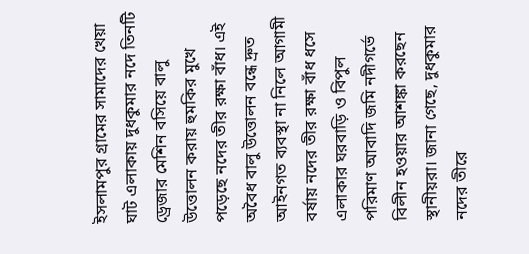ইসলামপুর গ্রামের সামাদের খেয়া ঘাট এলাকায় দুধকুমার নদে তিনটি ড্রেজার মেশিন বসিয়ে বালু উত্তোলন করায় হুমকির মুখে পড়েছে নদের তীর রক্ষা বাঁধ। এই অবৈধ বালু উত্তোলন বন্ধে দ্রুত আইনগত ব্যবস্থা না নিলে আগামী বর্ষায় নদের তীর রক্ষা বাঁধ ধসে এলাকার ঘরবাড়ি ও বিপুল পরিমাণ আবাদি জমি নদীগর্ভে বিলীন হওয়ার আশঙ্কা করছেন স্থানীয়রা। জানা গেছে, দুধকুমার নদের তীরে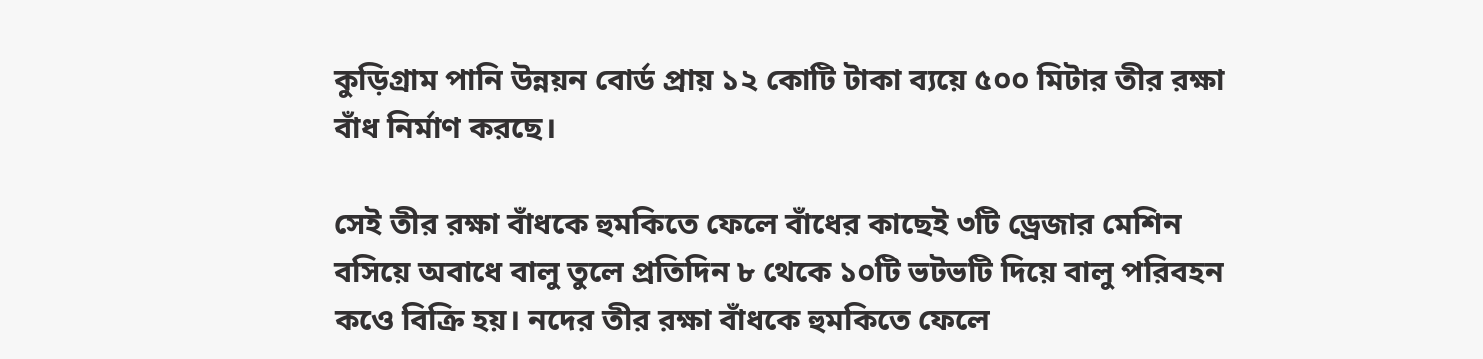কুড়িগ্রাম পানি উন্নয়ন বোর্ড প্রায় ১২ কোটি টাকা ব্যয়ে ৫০০ মিটার তীর রক্ষা বাঁধ নির্মাণ করছে।

সেই তীর রক্ষা বাঁধকে হুমকিতে ফেলে বাঁধের কাছেই ৩টি ড্রেজার মেশিন বসিয়ে অবাধে বালু তুলে প্রতিদিন ৮ থেকে ১০টি ভটভটি দিয়ে বালু পরিবহন কওে বিক্রি হয়। নদের তীর রক্ষা বাঁধকে হুমকিতে ফেলে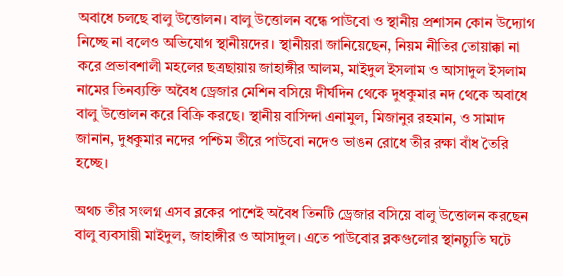অবাধে চলছে বালু উত্তোলন। বালু উত্তোলন বন্ধে পাউবো ও স্থানীয় প্রশাসন কোন উদ্যোগ নিচ্ছে না বলেও অভিযোগ স্থানীয়দের। স্থানীয়রা জানিয়েছেন, নিয়ম নীতির তোয়াক্কা না করে প্রভাবশালী মহলের ছত্রছায়ায় জাহাঙ্গীর আলম, মাইদুল ইসলাম ও আসাদুল ইসলাম নামের তিনব্যক্তি অবৈধ ড্রেজার মেশিন বসিয়ে দীর্ঘদিন থেকে দুধকুমার নদ থেকে অবাধে বালু উত্তোলন করে বিক্রি করছে। স্থানীয় বাসিন্দা এনামুল, মিজানুর রহমান, ও সামাদ জানান, দুধকুমার নদের পশ্চিম তীরে পাউবো নদেও ভাঙন রোধে তীর রক্ষা বাঁধ তৈরি হচ্ছে।

অথচ তীর সংলগ্ন এসব ব্লকের পাশেই অবৈধ তিনটি ড্রেজার বসিয়ে বালু উত্তোলন করছেন বালু ব্যবসায়ী মাইদুল, জাহাঙ্গীর ও আসাদুল। এতে পাউবোর ব্লকগুলোর স্থানচ্যুতি ঘটে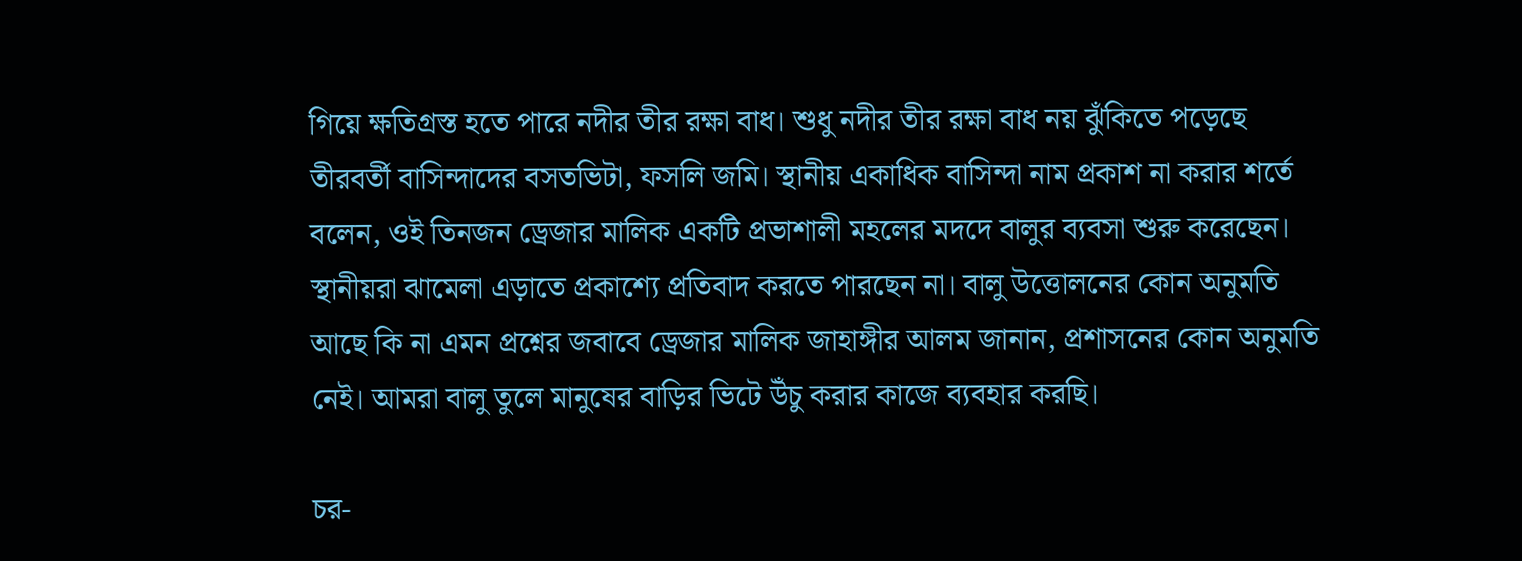গিয়ে ক্ষতিগ্রস্ত হতে পারে নদীর তীর রক্ষা বাধ। শুধু নদীর তীর রক্ষা বাধ নয় ঝুঁকিতে পড়েছে তীরবর্তী বাসিন্দাদের বসতভিটা, ফসলি জমি। স্থানীয় একাধিক বাসিন্দা নাম প্রকাশ না করার শর্তে বলেন, ওই তিনজন ড্রেজার মালিক একটি প্রভাশালী মহলের মদদে বালুর ব্যবসা শুরু করেছেন। স্থানীয়রা ঝামেলা এড়াতে প্রকাশ্যে প্রতিবাদ করতে পারছেন না। বালু উত্তোলনের কোন অনুমতি আছে কি না এমন প্রশ্নের জবাবে ড্রেজার মালিক জাহাঙ্গীর আলম জানান, প্রশাসনের কোন অনুমতি নেই। আমরা বালু তুলে মানুষের বাড়ির ভিটে উঁচু করার কাজে ব্যবহার করছি।

চর-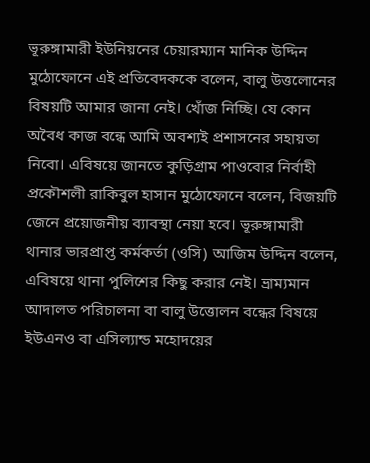ভূরুঙ্গামারী ইউনিয়নের চেয়ারম্যান মানিক উদ্দিন মুঠোফোনে এই প্রতিবেদককে বলেন, বালু উত্তলোনের বিষয়টি আমার জানা নেই। খোঁজ নিচ্ছি। যে কোন অবৈধ কাজ বন্ধে আমি অবশ্যই প্রশাসনের সহায়তা নিবো। এবিষয়ে জানতে কুড়িগ্রাম পাওবোর নির্বাহী প্রকৌশলী রাকিবুল হাসান মুঠোফোনে বলেন, বিজয়টি জেনে প্রয়োজনীয় ব্যাবস্থা নেয়া হবে। ভূরুঙ্গামারী থানার ভারপ্রাপ্ত কর্মকর্তা (ওসি) আজিম উদ্দিন বলেন, এবিষয়ে থানা পুলিশের কিছু করার নেই। ভ্রাম্যমান আদালত পরিচালনা বা বালু উত্তোলন বন্ধের বিষয়ে ইউএনও বা এসিল্যান্ড মহোদয়ের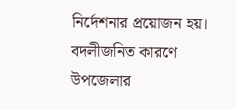নির্দেশনার প্রয়োজন হয়। বদলীজনিত কারণে উপজেলার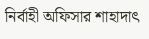নির্বাহী অফিসার শাহাদাৎ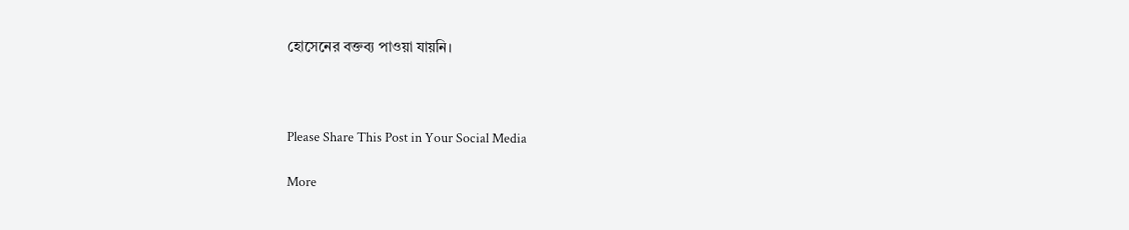হোসেনের বক্তব্য পাওয়া যায়নি।



Please Share This Post in Your Social Media

More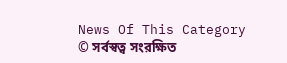News Of This Category
© সর্বস্বত্ব সংরক্ষিত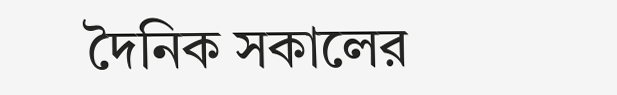দৈনিক সকালের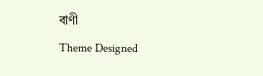বাণী
Theme Designed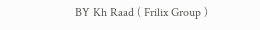BY Kh Raad ( Frilix Group )